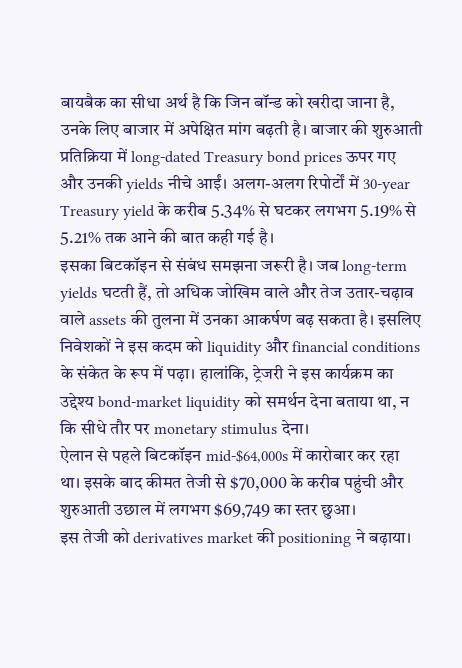बायबैक का सीधा अर्थ है कि जिन बॉन्ड को खरीदा जाना है, उनके लिए बाजार में अपेक्षित मांग बढ़ती है। बाजार की शुरुआती प्रतिक्रिया में long-dated Treasury bond prices ऊपर गए और उनकी yields नीचे आईं। अलग-अलग रिपोर्टों में 30-year Treasury yield के करीब 5.34% से घटकर लगभग 5.19% से 5.21% तक आने की बात कही गई है।
इसका बिटकॉइन से संबंध समझना जरूरी है। जब long-term yields घटती हैं, तो अधिक जोखिम वाले और तेज उतार-चढ़ाव वाले assets की तुलना में उनका आकर्षण बढ़ सकता है। इसलिए निवेशकों ने इस कदम को liquidity और financial conditions के संकेत के रूप में पढ़ा। हालांकि, ट्रेजरी ने इस कार्यक्रम का उद्देश्य bond-market liquidity को समर्थन देना बताया था, न कि सीधे तौर पर monetary stimulus देना।
ऐलान से पहले बिटकॉइन mid-$64,000s में कारोबार कर रहा था। इसके बाद कीमत तेजी से $70,000 के करीब पहुंची और शुरुआती उछाल में लगभग $69,749 का स्तर छुआ।
इस तेजी को derivatives market की positioning ने बढ़ाया।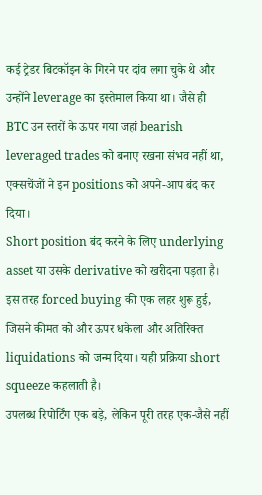कई ट्रेडर बिटकॉइन के गिरने पर दांव लगा चुके थे और उन्होंने leverage का इस्तेमाल किया था। जैसे ही BTC उन स्तरों के ऊपर गया जहां bearish leveraged trades को बनाए रखना संभव नहीं था, एक्सचेंजों ने इन positions को अपने-आप बंद कर दिया।
Short position बंद करने के लिए underlying asset या उसके derivative को खरीदना पड़ता है। इस तरह forced buying की एक लहर शुरू हुई, जिसने कीमत को और ऊपर धकेला और अतिरिक्त liquidations को जन्म दिया। यही प्रक्रिया short squeeze कहलाती है।
उपलब्ध रिपोर्टिंग एक बड़े, लेकिन पूरी तरह एक-जैसे नहीं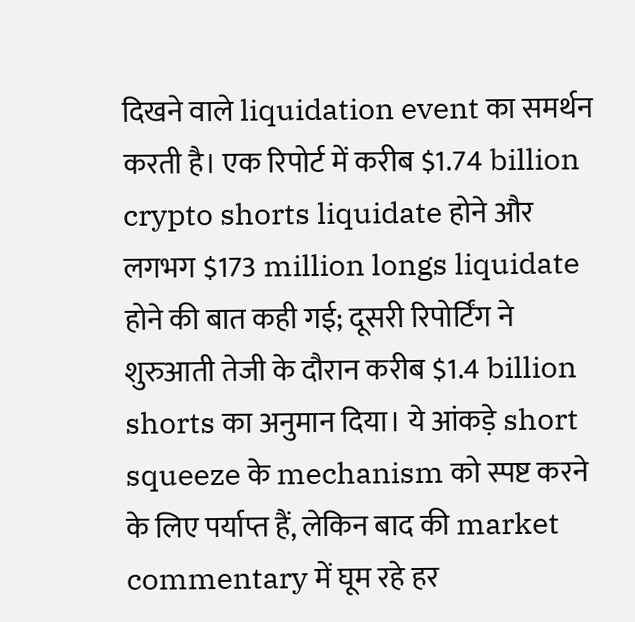दिखने वाले liquidation event का समर्थन करती है। एक रिपोर्ट में करीब $1.74 billion crypto shorts liquidate होने और लगभग $173 million longs liquidate होने की बात कही गई; दूसरी रिपोर्टिंग ने शुरुआती तेजी के दौरान करीब $1.4 billion shorts का अनुमान दिया। ये आंकड़े short squeeze के mechanism को स्पष्ट करने के लिए पर्याप्त हैं, लेकिन बाद की market commentary में घूम रहे हर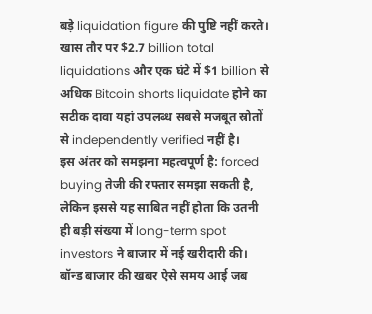बड़े liquidation figure की पुष्टि नहीं करते। खास तौर पर $2.7 billion total liquidations और एक घंटे में $1 billion से अधिक Bitcoin shorts liquidate होने का सटीक दावा यहां उपलब्ध सबसे मजबूत स्रोतों से independently verified नहीं है।
इस अंतर को समझना महत्वपूर्ण है: forced buying तेजी की रफ्तार समझा सकती है, लेकिन इससे यह साबित नहीं होता कि उतनी ही बड़ी संख्या में long-term spot investors ने बाजार में नई खरीदारी की।
बॉन्ड बाजार की खबर ऐसे समय आई जब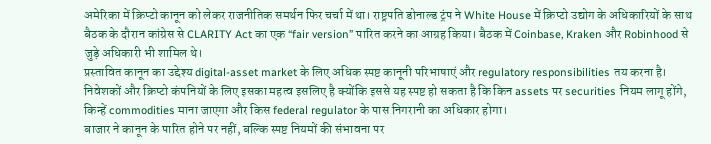अमेरिका में क्रिप्टो कानून को लेकर राजनीतिक समर्थन फिर चर्चा में था। राष्ट्रपति डोनाल्ड ट्रंप ने White House में क्रिप्टो उद्योग के अधिकारियों के साथ बैठक के दौरान कांग्रेस से CLARITY Act का एक “fair version” पारित करने का आग्रह किया। बैठक में Coinbase, Kraken और Robinhood से जुड़े अधिकारी भी शामिल थे।
प्रस्तावित कानून का उद्देश्य digital-asset market के लिए अधिक स्पष्ट कानूनी परिभाषाएं और regulatory responsibilities तय करना है। निवेशकों और क्रिप्टो कंपनियों के लिए इसका महत्व इसलिए है क्योंकि इससे यह स्पष्ट हो सकता है कि किन assets पर securities नियम लागू होंगे, किन्हें commodities माना जाएगा और किस federal regulator के पास निगरानी का अधिकार होगा।
बाजार ने कानून के पारित होने पर नहीं, बल्कि स्पष्ट नियमों की संभावना पर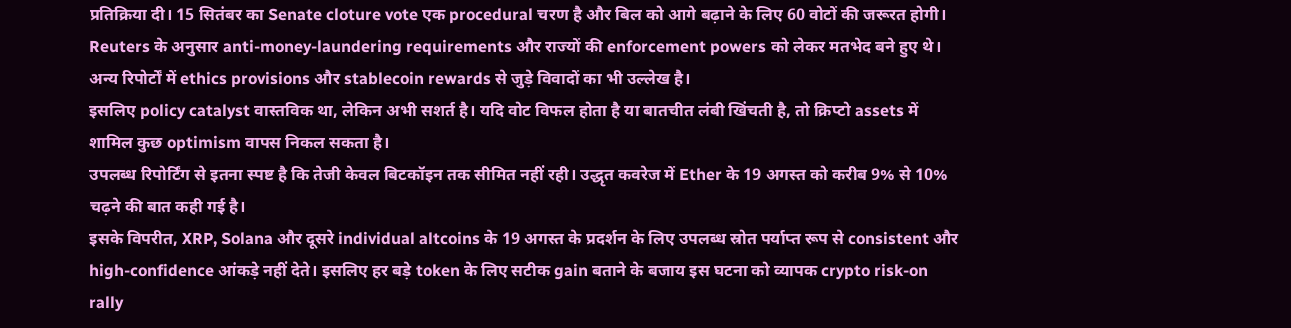प्रतिक्रिया दी। 15 सितंबर का Senate cloture vote एक procedural चरण है और बिल को आगे बढ़ाने के लिए 60 वोटों की जरूरत होगी। Reuters के अनुसार anti-money-laundering requirements और राज्यों की enforcement powers को लेकर मतभेद बने हुए थे। अन्य रिपोर्टों में ethics provisions और stablecoin rewards से जुड़े विवादों का भी उल्लेख है।
इसलिए policy catalyst वास्तविक था, लेकिन अभी सशर्त है। यदि वोट विफल होता है या बातचीत लंबी खिंचती है, तो क्रिप्टो assets में शामिल कुछ optimism वापस निकल सकता है।
उपलब्ध रिपोर्टिंग से इतना स्पष्ट है कि तेजी केवल बिटकॉइन तक सीमित नहीं रही। उद्धृत कवरेज में Ether के 19 अगस्त को करीब 9% से 10% चढ़ने की बात कही गई है।
इसके विपरीत, XRP, Solana और दूसरे individual altcoins के 19 अगस्त के प्रदर्शन के लिए उपलब्ध स्रोत पर्याप्त रूप से consistent और high-confidence आंकड़े नहीं देते। इसलिए हर बड़े token के लिए सटीक gain बताने के बजाय इस घटना को व्यापक crypto risk-on rally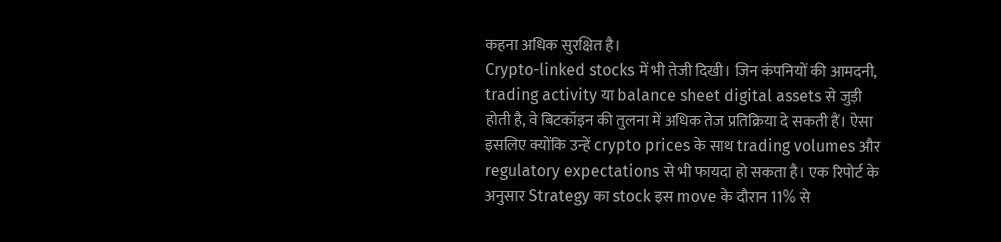कहना अधिक सुरक्षित है।
Crypto-linked stocks में भी तेजी दिखी। जिन कंपनियों की आमदनी, trading activity या balance sheet digital assets से जुड़ी होती है, वे बिटकॉइन की तुलना में अधिक तेज प्रतिक्रिया दे सकती हैं। ऐसा इसलिए क्योंकि उन्हें crypto prices के साथ trading volumes और regulatory expectations से भी फायदा हो सकता है। एक रिपोर्ट के अनुसार Strategy का stock इस move के दौरान 11% से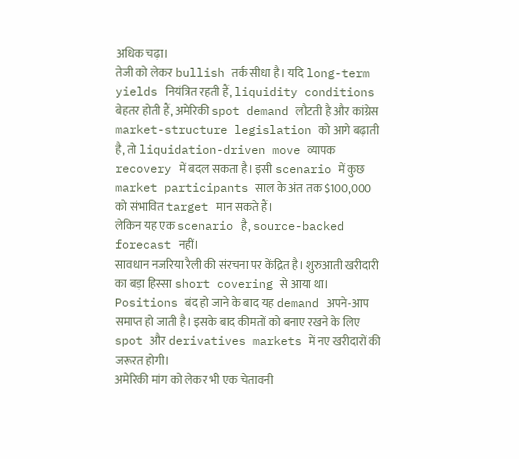अधिक चढ़ा।
तेजी को लेकर bullish तर्क सीधा है। यदि long-term yields नियंत्रित रहती हैं, liquidity conditions बेहतर होती हैं, अमेरिकी spot demand लौटती है और कांग्रेस market-structure legislation को आगे बढ़ाती है, तो liquidation-driven move व्यापक recovery में बदल सकता है। इसी scenario में कुछ market participants साल के अंत तक $100,000 को संभावित target मान सकते हैं।
लेकिन यह एक scenario है, source-backed forecast नहीं।
सावधान नजरिया रैली की संरचना पर केंद्रित है। शुरुआती खरीदारी का बड़ा हिस्सा short covering से आया था। Positions बंद हो जाने के बाद यह demand अपने-आप समाप्त हो जाती है। इसके बाद कीमतों को बनाए रखने के लिए spot और derivatives markets में नए खरीदारों की जरूरत होगी।
अमेरिकी मांग को लेकर भी एक चेतावनी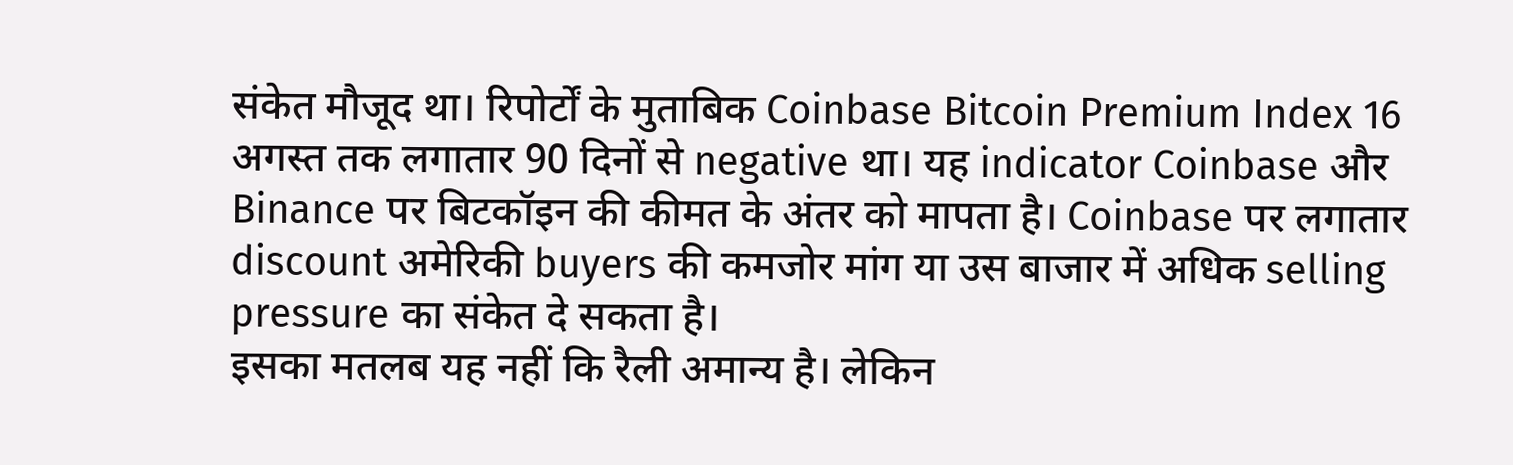संकेत मौजूद था। रिपोर्टों के मुताबिक Coinbase Bitcoin Premium Index 16 अगस्त तक लगातार 90 दिनों से negative था। यह indicator Coinbase और Binance पर बिटकॉइन की कीमत के अंतर को मापता है। Coinbase पर लगातार discount अमेरिकी buyers की कमजोर मांग या उस बाजार में अधिक selling pressure का संकेत दे सकता है।
इसका मतलब यह नहीं कि रैली अमान्य है। लेकिन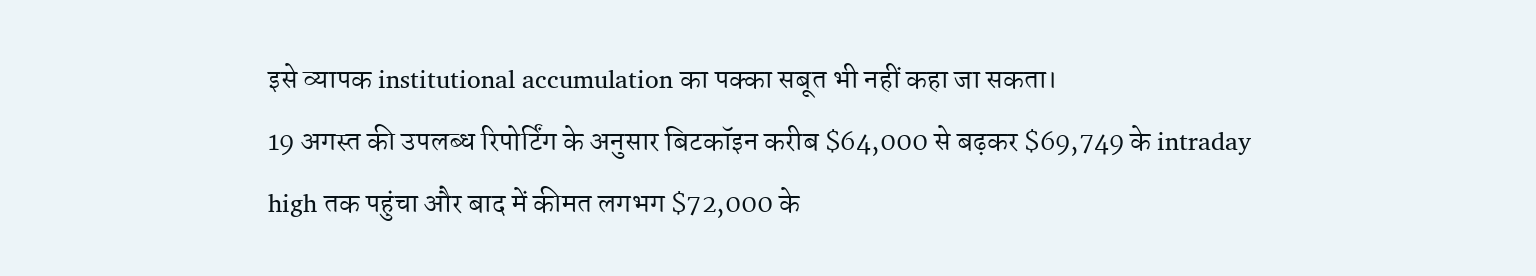इसे व्यापक institutional accumulation का पक्का सबूत भी नहीं कहा जा सकता।
19 अगस्त की उपलब्ध रिपोर्टिंग के अनुसार बिटकॉइन करीब $64,000 से बढ़कर $69,749 के intraday high तक पहुंचा और बाद में कीमत लगभग $72,000 के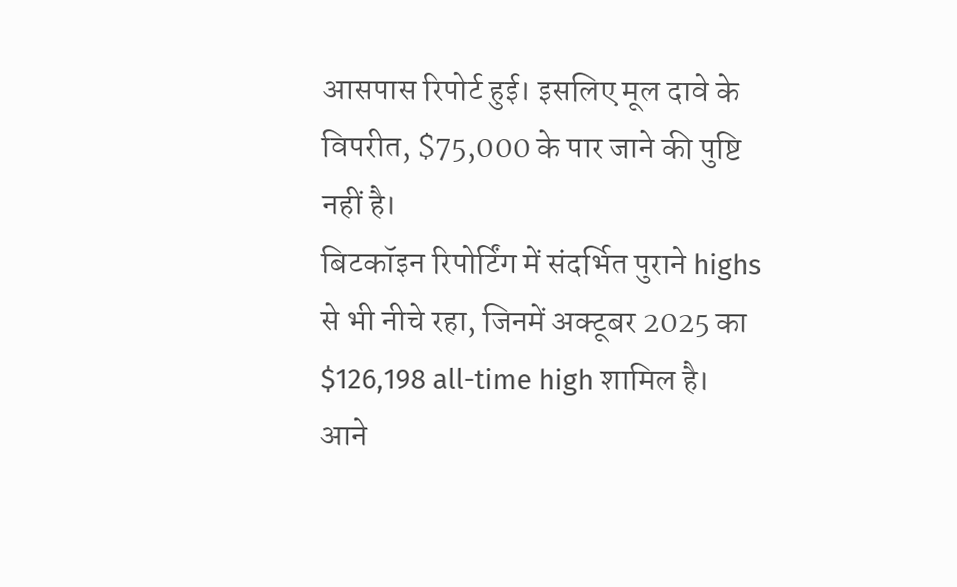आसपास रिपोर्ट हुई। इसलिए मूल दावे के विपरीत, $75,000 के पार जाने की पुष्टि नहीं है।
बिटकॉइन रिपोर्टिंग में संदर्भित पुराने highs से भी नीचे रहा, जिनमें अक्टूबर 2025 का $126,198 all-time high शामिल है।
आने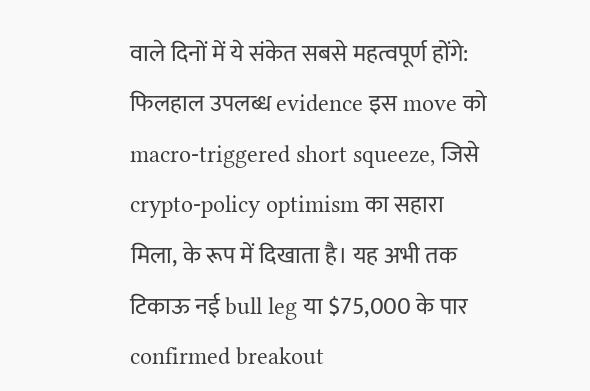वाले दिनों में ये संकेत सबसे महत्वपूर्ण होंगे:
फिलहाल उपलब्ध evidence इस move को macro-triggered short squeeze, जिसे crypto-policy optimism का सहारा मिला, के रूप में दिखाता है। यह अभी तक टिकाऊ नई bull leg या $75,000 के पार confirmed breakout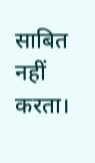साबित नहीं करता।